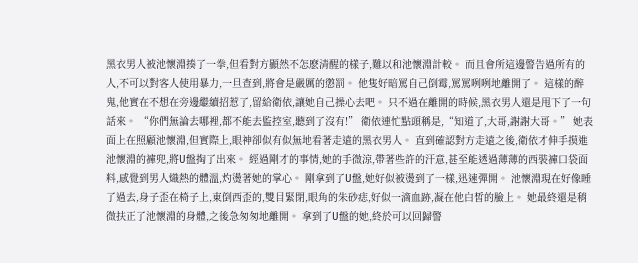黑衣男人被池懷淵揍了一拳,但看對方顯然不怎麽清醒的樣子,難以和池懷淵計較。 而且會所這邊警告過所有的人,不可以對客人使用暴力,一旦查到,將會是嚴厲的懲罰。 他隻好暗罵自己倒霉,罵罵咧咧地離開了。 這樣的醉鬼,他實在不想在旁邊繼續招惹了,留給衛依,讓她自己操心去吧。 只不過在離開的時候,黑衣男人還是甩下了一句話來。 “你們無論去哪裡,都不能去監控室,聽到了沒有!” 衛依連忙點頭稱是,“知道了,大哥,謝謝大哥。” 她表面上在照顧池懷淵,但實際上,眼神卻似有似無地看著走遠的黑衣男人。 直到確認對方走遠之後,衛依才伸手摸進池懷淵的褲兜,將U盤掏了出來。 經過剛才的事情,她的手微涼,帶著些許的汗意,甚至能透過薄薄的西裝褲口袋面料,感覺到男人熾熱的體溫,灼燙著她的掌心。 剛拿到了U盤,她好似被燙到了一樣,迅速彈開。 池懷淵現在好像睡了過去,身子歪在椅子上,東倒西歪的,雙目緊閉,眼角的朱砂痣,好似一滴血跡,凝在他白皙的臉上。 她最終還是稍微扶正了池懷淵的身體,之後急匆匆地離開。 拿到了U盤的她,終於可以回歸警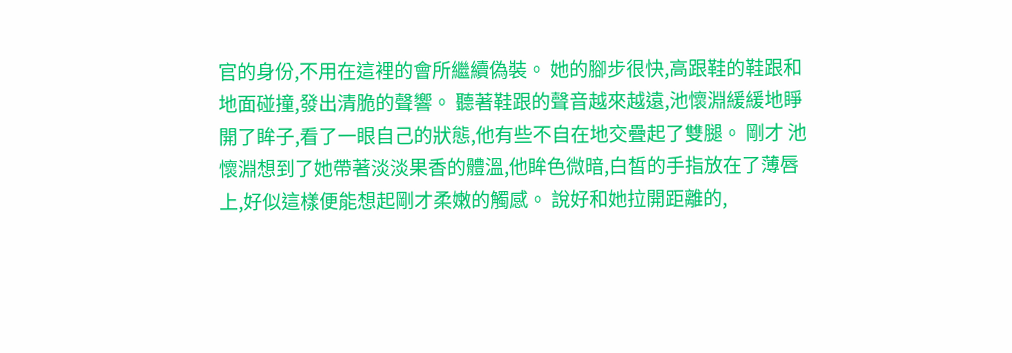官的身份,不用在這裡的會所繼續偽裝。 她的腳步很快,高跟鞋的鞋跟和地面碰撞,發出清脆的聲響。 聽著鞋跟的聲音越來越遠,池懷淵緩緩地睜開了眸子,看了一眼自己的狀態,他有些不自在地交疊起了雙腿。 剛才 池懷淵想到了她帶著淡淡果香的體溫,他眸色微暗,白皙的手指放在了薄唇上,好似這樣便能想起剛才柔嫩的觸感。 說好和她拉開距離的,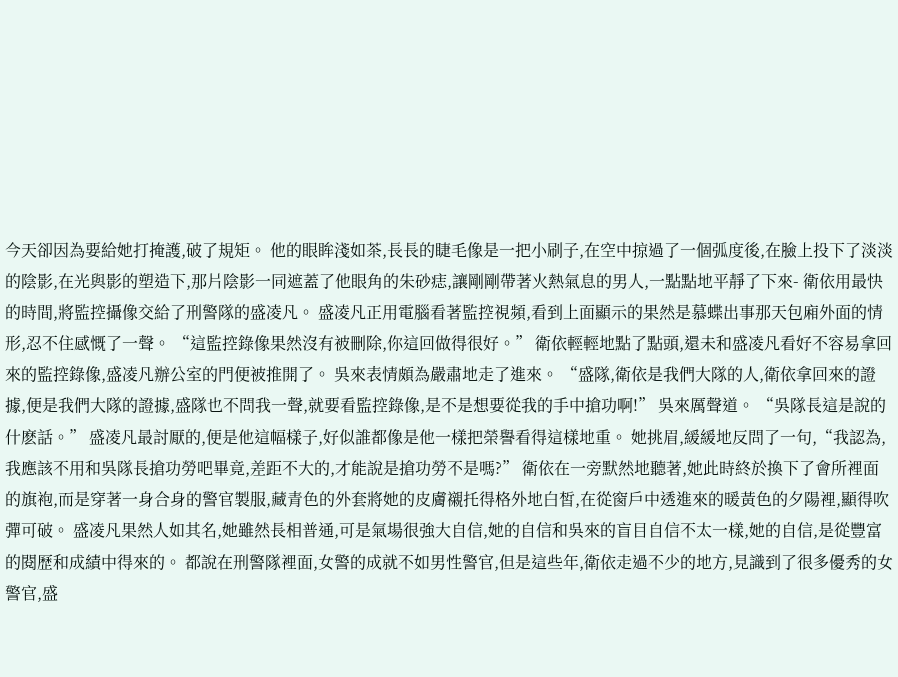今天卻因為要給她打掩護,破了規矩。 他的眼眸淺如茶,長長的睫毛像是一把小刷子,在空中掠過了一個弧度後,在臉上投下了淡淡的陰影,在光與影的塑造下,那片陰影一同遮蓋了他眼角的朱砂痣,讓剛剛帶著火熱氣息的男人,一點點地平靜了下來- 衛依用最快的時間,將監控攝像交給了刑警隊的盛凌凡。 盛凌凡正用電腦看著監控視頻,看到上面顯示的果然是慕蝶出事那天包廂外面的情形,忍不住感慨了一聲。 “這監控錄像果然沒有被刪除,你這回做得很好。” 衛依輕輕地點了點頭,還未和盛凌凡看好不容易拿回來的監控錄像,盛凌凡辦公室的門便被推開了。 吳來表情頗為嚴肅地走了進來。 “盛隊,衛依是我們大隊的人,衛依拿回來的證據,便是我們大隊的證據,盛隊也不問我一聲,就要看監控錄像,是不是想要從我的手中搶功啊!” 吳來厲聲道。 “吳隊長這是說的什麽話。” 盛凌凡最討厭的,便是他這幅樣子,好似誰都像是他一樣把榮譽看得這樣地重。 她挑眉,緩緩地反問了一句,“我認為,我應該不用和吳隊長搶功勞吧畢竟,差距不大的,才能說是搶功勞不是嗎?” 衛依在一旁默然地聽著,她此時終於換下了會所裡面的旗袍,而是穿著一身合身的警官製服,藏青色的外套將她的皮膚襯托得格外地白皙,在從窗戶中透進來的暖黃色的夕陽裡,顯得吹彈可破。 盛凌凡果然人如其名,她雖然長相普通,可是氣場很強大自信,她的自信和吳來的盲目自信不太一樣,她的自信,是從豐富的閱歷和成績中得來的。 都說在刑警隊裡面,女警的成就不如男性警官,但是這些年,衛依走過不少的地方,見識到了很多優秀的女警官,盛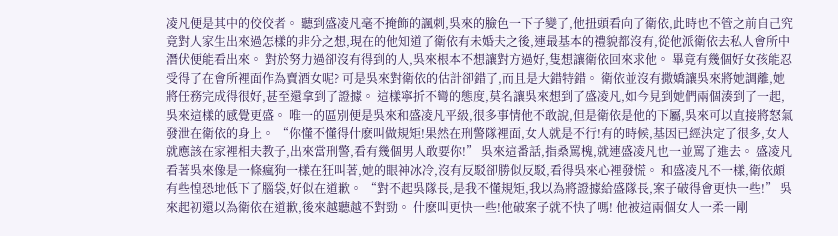凌凡便是其中的佼佼者。 聽到盛凌凡毫不掩飾的諷刺,吳來的臉色一下子變了,他扭頭看向了衛依,此時也不管之前自己究竟對人家生出來過怎樣的非分之想,現在的他知道了衛依有未婚夫之後,連最基本的禮貌都沒有,從他派衛依去私人會所中潛伏便能看出來。 對於努力過卻沒有得到的人,吳來根本不想讓對方過好,隻想讓衛依回來求他。 畢竟有幾個好女孩能忍受得了在會所裡面作為賣酒女呢? 可是吳來對衛依的估計卻錯了,而且是大錯特錯。 衛依並沒有撒嬌讓吳來將她調離,她將任務完成得很好,甚至還拿到了證據。 這樣寧折不彎的態度,莫名讓吳來想到了盛凌凡,如今見到她們兩個湊到了一起,吳來這樣的感覺更盛。 唯一的區別便是吳來和盛凌凡平級,很多事情他不敢說,但是衛依是他的下屬,吳來可以直接將怒氣發泄在衛依的身上。 “你懂不懂得什麽叫做規矩!果然在刑警隊裡面,女人就是不行!有的時候,基因已經決定了很多,女人就應該在家裡相夫教子,出來當刑警,看有幾個男人敢要你!” 吳來這番話,指桑罵槐,就連盛凌凡也一並罵了進去。 盛凌凡看著吳來像是一條瘋狗一樣在狂叫著,她的眼神冰冷,沒有反駁卻勝似反駁,看得吳來心裡發慌。 和盛凌凡不一樣,衛依頗有些惶恐地低下了腦袋,好似在道歉。 “對不起吳隊長,是我不懂規矩,我以為將證據給盛隊長,案子破得會更快一些!” 吳來起初還以為衛依在道歉,後來越聽越不對勁。 什麽叫更快一些!他破案子就不快了嗎! 他被這兩個女人一柔一剛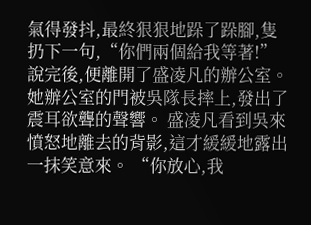氣得發抖,最終狠狠地跺了跺腳,隻扔下一句,“你們兩個給我等著!” 說完後,便離開了盛凌凡的辦公室。 她辦公室的門被吳隊長摔上,發出了震耳欲聾的聲響。 盛凌凡看到吳來憤怒地離去的背影,這才緩緩地露出一抹笑意來。 “你放心,我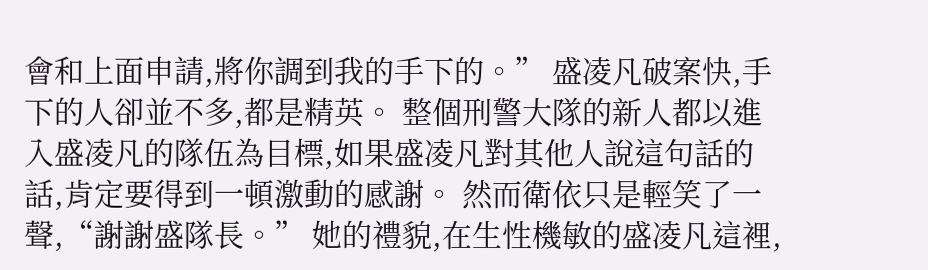會和上面申請,將你調到我的手下的。” 盛凌凡破案快,手下的人卻並不多,都是精英。 整個刑警大隊的新人都以進入盛凌凡的隊伍為目標,如果盛凌凡對其他人說這句話的話,肯定要得到一頓激動的感謝。 然而衛依只是輕笑了一聲,“謝謝盛隊長。” 她的禮貌,在生性機敏的盛凌凡這裡,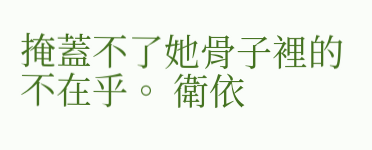掩蓋不了她骨子裡的不在乎。 衛依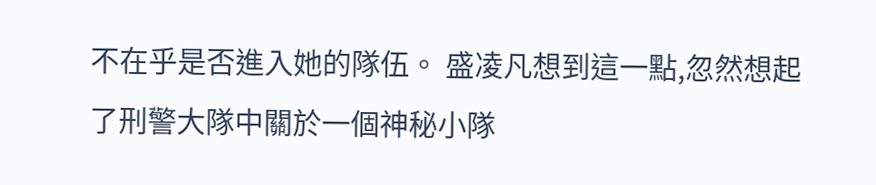不在乎是否進入她的隊伍。 盛凌凡想到這一點,忽然想起了刑警大隊中關於一個神秘小隊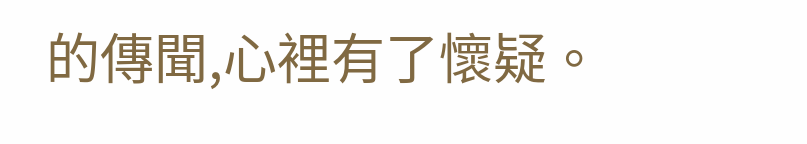的傳聞,心裡有了懷疑。